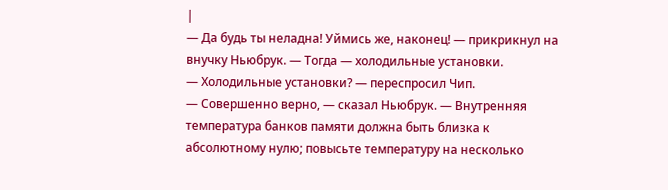|
— Да будь ты неладна! Уймись же, наконец! — прикрикнул на внучку Ньюбрук. — Тогда — холодильные установки.
— Холодильные установки? — переспросил Чип.
— Совершенно верно, — сказал Ньюбрук. — Внутренняя температура банков памяти должна быть близка к абсолютному нулю; повысьте температуру на несколько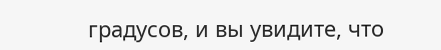градусов, и вы увидите, что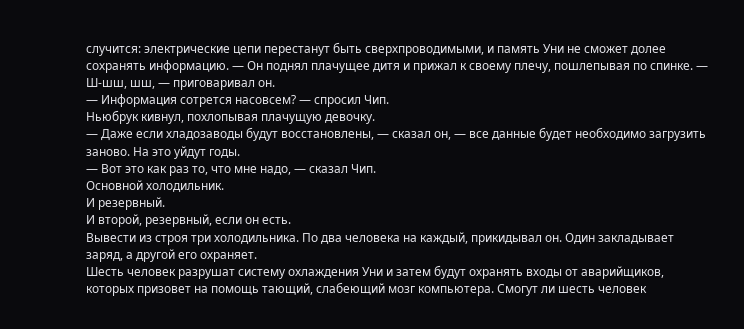случится: электрические цепи перестанут быть сверхпроводимыми, и память Уни не сможет долее сохранять информацию. — Он поднял плачущее дитя и прижал к своему плечу, пошлепывая по спинке. — Ш-шш, шш, — приговаривал он.
— Информация сотрется насовсем? — спросил Чип.
Ньюбрук кивнул, похлопывая плачущую девочку.
— Даже если хладозаводы будут восстановлены, — сказал он, — все данные будет необходимо загрузить заново. На это уйдут годы.
— Вот это как раз то, что мне надо, — сказал Чип.
Основной холодильник.
И резервный.
И второй, резервный, если он есть.
Вывести из строя три холодильника. По два человека на каждый, прикидывал он. Один закладывает заряд, а другой его охраняет.
Шесть человек разрушат систему охлаждения Уни и затем будут охранять входы от аварийщиков, которых призовет на помощь тающий, слабеющий мозг компьютера. Смогут ли шесть человек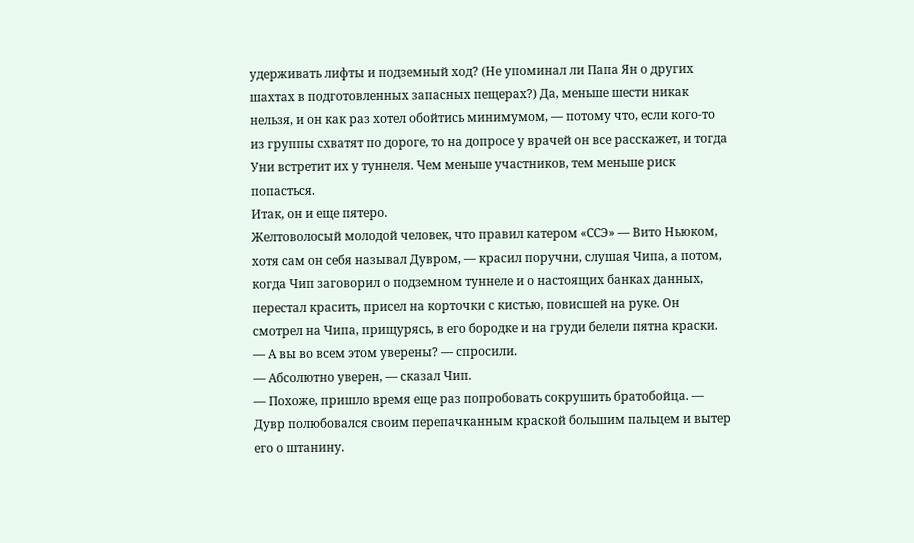удерживать лифты и подземный ход? (Не упоминал ли Папа Ян о других шахтах в подготовленных запасных пещерах?) Да, меньше шести никак нельзя, и он как раз хотел обойтись минимумом, — потому что, если кого-то из группы схватят по дороге, то на допросе у врачей он все расскажет, и тогда Уни встретит их у туннеля. Чем меньше участников, тем меньше риск попасться.
Итак, он и еще пятеро.
Желтоволосый молодой человек, что правил катером «ССЭ» — Вито Ньюком, хотя сам он себя называл Дувром, — красил поручни, слушая Чипа, а потом, когда Чип заговорил о подземном туннеле и о настоящих банках данных, перестал красить, присел на корточки с кистью, повисшей на руке. Он смотрел на Чипа, прищурясь, в его бородке и на груди белели пятна краски.
— А вы во всем этом уверены? — спросили.
— Абсолютно уверен, — сказал Чип.
— Похоже, пришло время еще раз попробовать сокрушить братобойца. — Дувр полюбовался своим перепачканным краской большим пальцем и вытер его о штанину.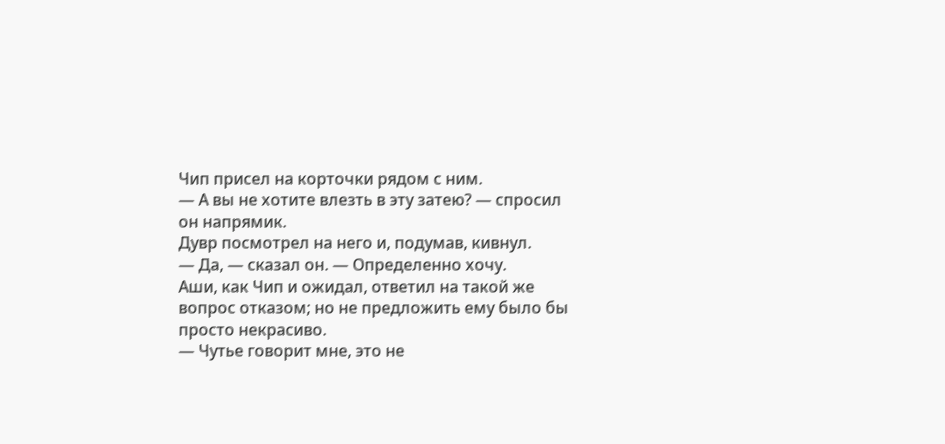Чип присел на корточки рядом с ним.
— А вы не хотите влезть в эту затею? — спросил он напрямик.
Дувр посмотрел на него и, подумав, кивнул.
— Да, — сказал он. — Определенно хочу.
Аши, как Чип и ожидал, ответил на такой же вопрос отказом; но не предложить ему было бы просто некрасиво.
— Чутье говорит мне, это не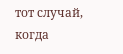тот случай, когда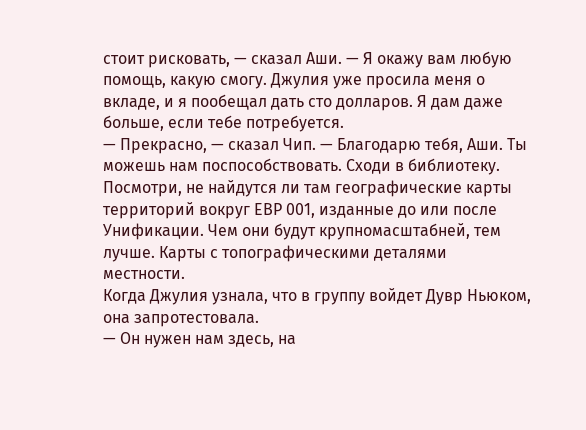стоит рисковать, — сказал Аши. — Я окажу вам любую помощь, какую смогу. Джулия уже просила меня о вкладе, и я пообещал дать сто долларов. Я дам даже больше, если тебе потребуется.
— Прекрасно, — сказал Чип. — Благодарю тебя, Аши. Ты можешь нам поспособствовать. Сходи в библиотеку. Посмотри, не найдутся ли там географические карты территорий вокруг ЕВР 001, изданные до или после Унификации. Чем они будут крупномасштабней, тем лучше. Карты с топографическими деталями местности.
Когда Джулия узнала, что в группу войдет Дувр Ньюком, она запротестовала.
— Он нужен нам здесь, на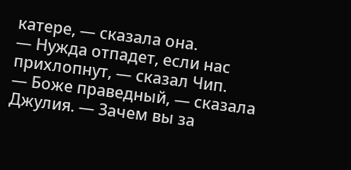катере, — сказала она.
— Нужда отпадет, если нас прихлопнут, — сказал Чип.
— Боже праведный, — сказала Джулия. — Зачем вы за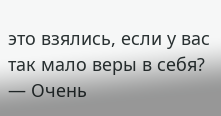это взялись, если у вас так мало веры в себя?
— Очень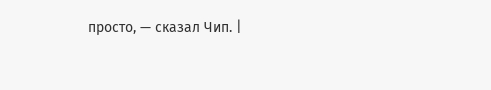просто, — сказал Чип. |